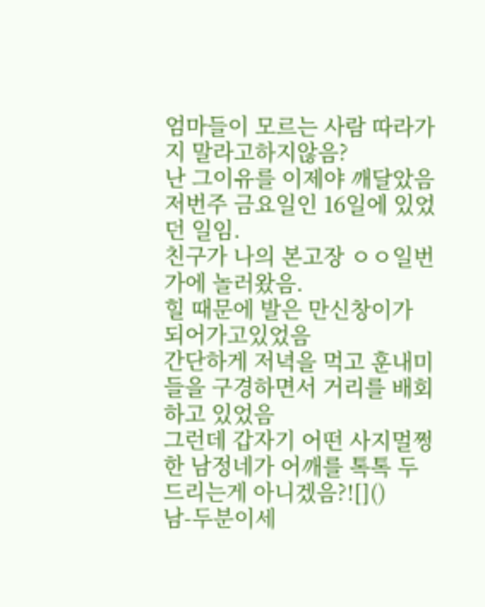엄마들이 모르는 사람 따라가지 말라고하지않음?
난 그이유를 이제야 깨달았음
저번주 금요일인 16일에 있었던 일임.
친구가 나의 본고장 ㅇㅇ일번가에 놀러왔음.
힐 때문에 발은 만신창이가 되어가고있었음
간단하게 저녁을 먹고 훈내미들을 구경하면서 거리를 배회하고 있었음
그런데 갑자기 어떤 사지멀쩡한 남정네가 어깨를 톡톡 두드리는게 아니겠음?![]()
남-두분이세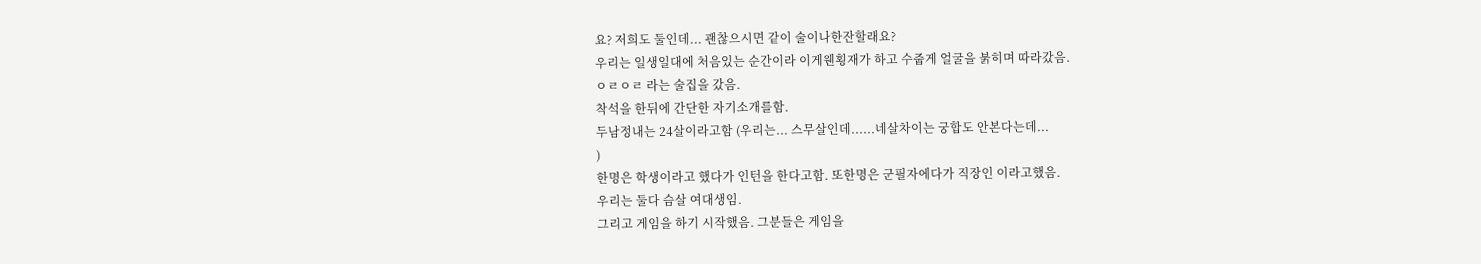요? 저희도 둘인데... 괜찮으시면 같이 술이나한잔할래요?
우리는 일생일대에 처음있는 순간이라 이게웬횡재가 하고 수줍게 얼굴을 붉히며 따라갔음.
ㅇㄹㅇㄹ 라는 술집을 갔음.
착석을 한뒤에 간단한 자기소개를함.
두남정내는 24살이라고함 (우리는... 스무살인데......네살차이는 궁합도 안본다는데...
)
한명은 학생이라고 했다가 인턴을 한다고함. 또한명은 군필자에다가 직장인 이라고했음.
우리는 둘다 슴살 여대생임.
그리고 게임을 하기 시작했음. 그분들은 게임을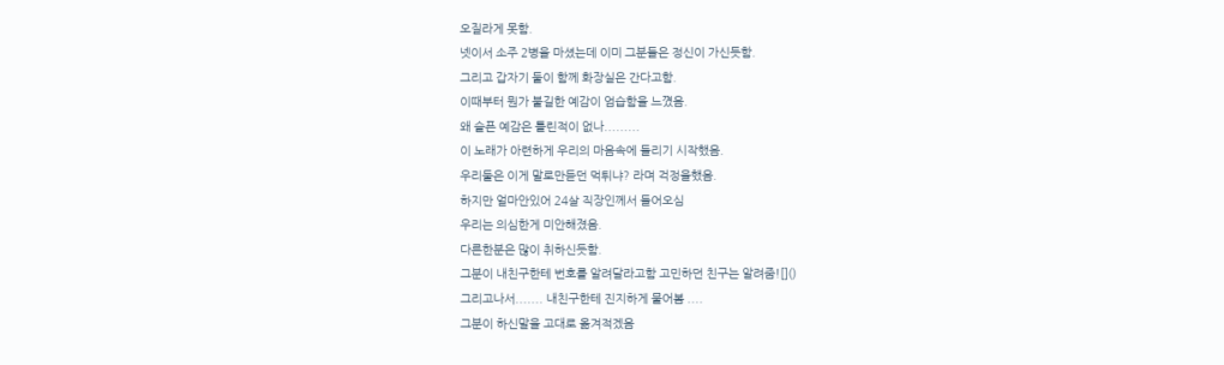오질라게 못함.
넷이서 소주 2병을 마셨는데 이미 그분들은 정신이 가신듯함.
그리고 갑자기 둘이 함께 화장실은 간다고함.
이때부터 뭔가 불길한 예감이 엄습함을 느꼈음.
왜 슬픈 예감은 틀린적이 없나.........
이 노래가 아련하게 우리의 마음속에 들리기 시작했음.
우리둘은 이게 말로만듣던 먹튀냐? 라며 걱정을했음.
하지만 얼마안있어 24살 직장인께서 들어오심
우리는 의심한게 미안해졌음.
다른한분은 많이 취하신듯함.
그분이 내친구한테 번호를 알려달라고함 고민하던 친구는 알려줌![]()
그리고나서....... 내친구한테 진지하게 물어봄 ....
그분이 하신말을 고대로 옮겨적겠음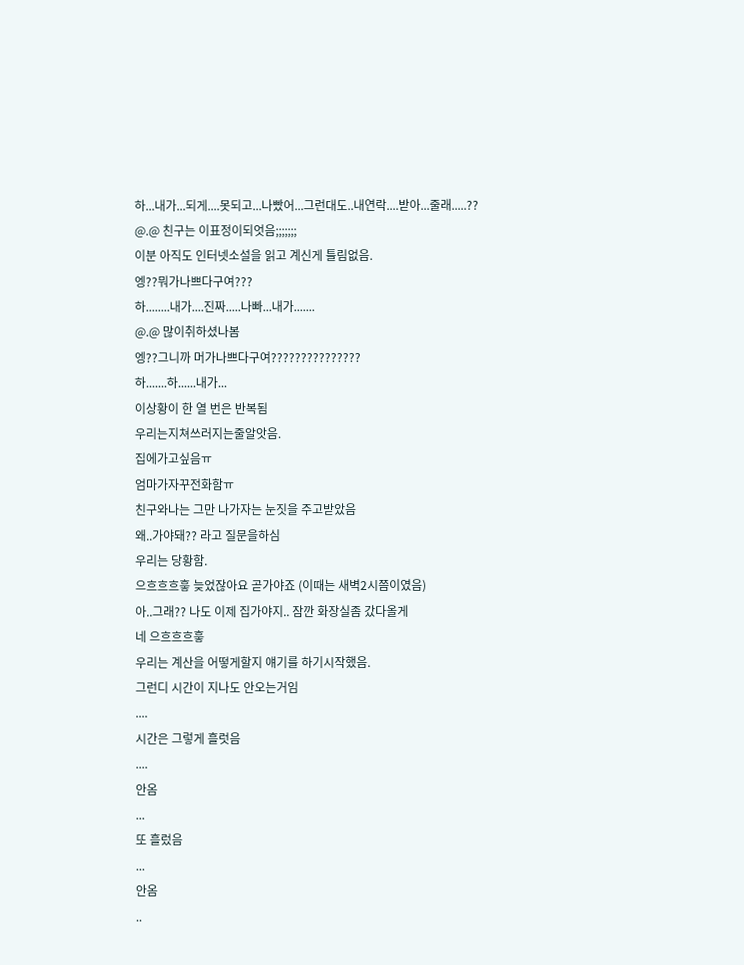하...내가...되게....못되고...나빴어...그런대도..내연락....받아...줄래.....??
@.@ 친구는 이표정이되엇음;;;;;;;
이분 아직도 인터넷소설을 읽고 계신게 틀림없음.
엥??뭐가나쁘다구여???
하........내가....진짜.....나빠...내가.......
@.@ 많이취하셨나봄
엥??그니까 머가나쁘다구여???????????????
하.......하......내가...
이상황이 한 열 번은 반복됨
우리는지쳐쓰러지는줄알앗음.
집에가고싶음ㅠ
엄마가자꾸전화함ㅠ
친구와나는 그만 나가자는 눈짓을 주고받았음
왜..가야돼?? 라고 질문을하심
우리는 당황함.
으흐흐흐흫 늦었잖아요 곧가야죠 (이때는 새벽2시쯤이였음)
아..그래?? 나도 이제 집가야지.. 잠깐 화장실좀 갔다올게
네 으흐흐흐흫
우리는 계산을 어떻게할지 얘기를 하기시작했음.
그런디 시간이 지나도 안오는거임
....
시간은 그렇게 흘럿음
....
안옴
...
또 흘렀음
...
안옴
..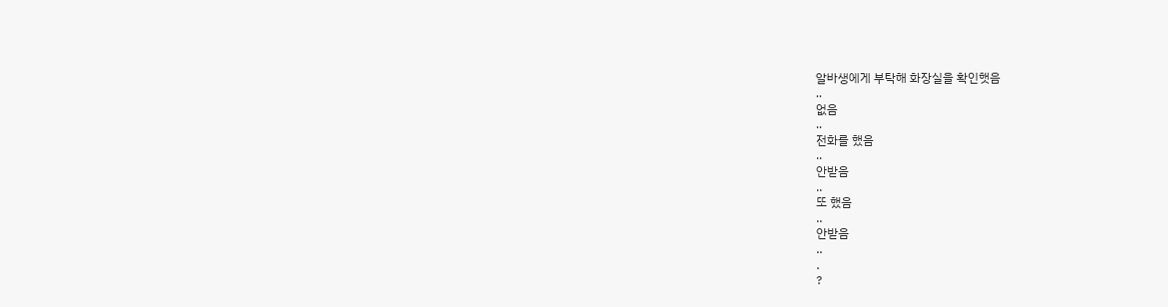알바생에게 부탁해 화장실을 확인햇음
..
없음
..
전화를 했음
..
안받음
..
또 했음
..
안받음
..
.
?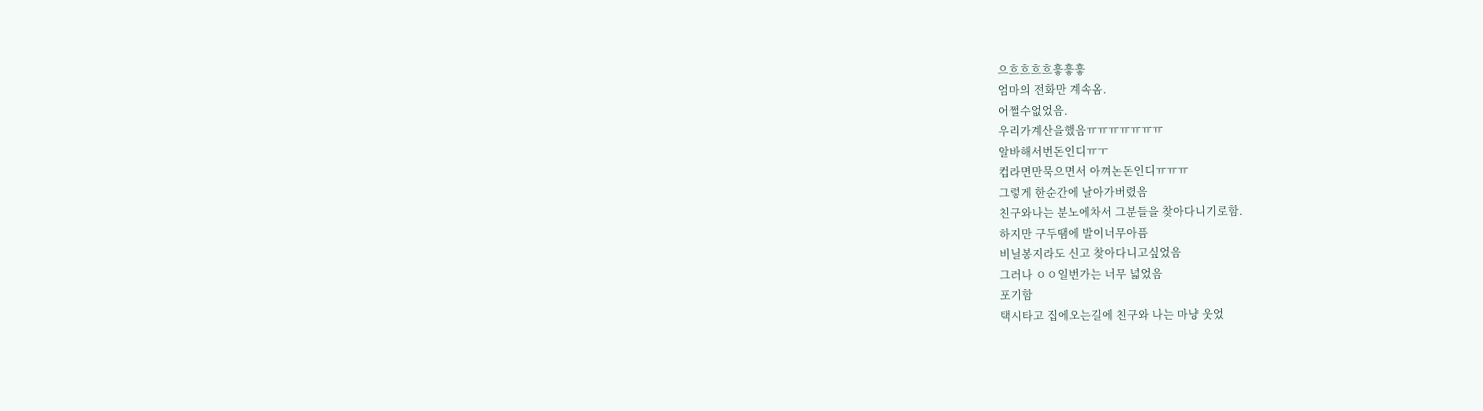으흐흐흐흐흫흫흫
엄마의 전화만 계속옴.
어쩔수없었음.
우리가계산을했음ㅠㅠㅠㅠㅠㅠㅠ
알바해서번돈인디ㅠㅜ
컵라면만묵으면서 아껴논돈인디ㅠㅠㅠ
그렇게 한순간에 날아가버렸음
친구와나는 분노에차서 그분들을 찾아다니기로함.
하지만 구두땜에 발이너무아픔
비닐봉지라도 신고 찾아다니고싶었음
그러나 ㅇㅇ일번가는 너무 넓었음
포기함
택시타고 집에오는길에 친구와 나는 마냥 웃었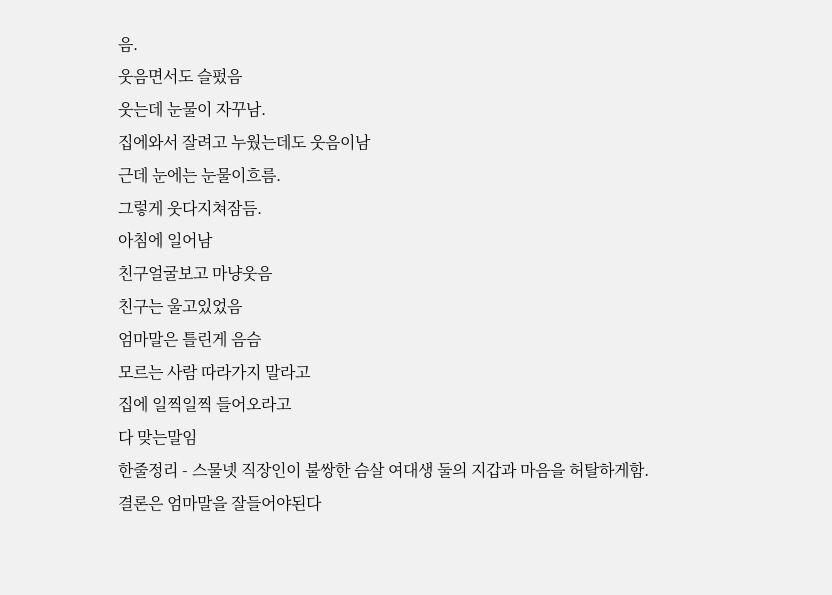음.
웃음면서도 슬펐음
웃는데 눈물이 자꾸남.
집에와서 잘려고 누웠는데도 웃음이남
근데 눈에는 눈물이흐름.
그렇게 웃다지쳐잠듬.
아침에 일어남
친구얼굴보고 마냥웃음
친구는 울고있었음
엄마말은 틀린게 음슴
모르는 사람 따라가지 말라고
집에 일찍일찍 들어오라고
다 맞는말임
한줄정리 - 스물넷 직장인이 불쌍한 슴살 여대생 둘의 지갑과 마음을 허탈하게함.
결론은 엄마말을 잘들어야된다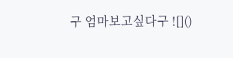구 엄마보고싶다구 ![]()